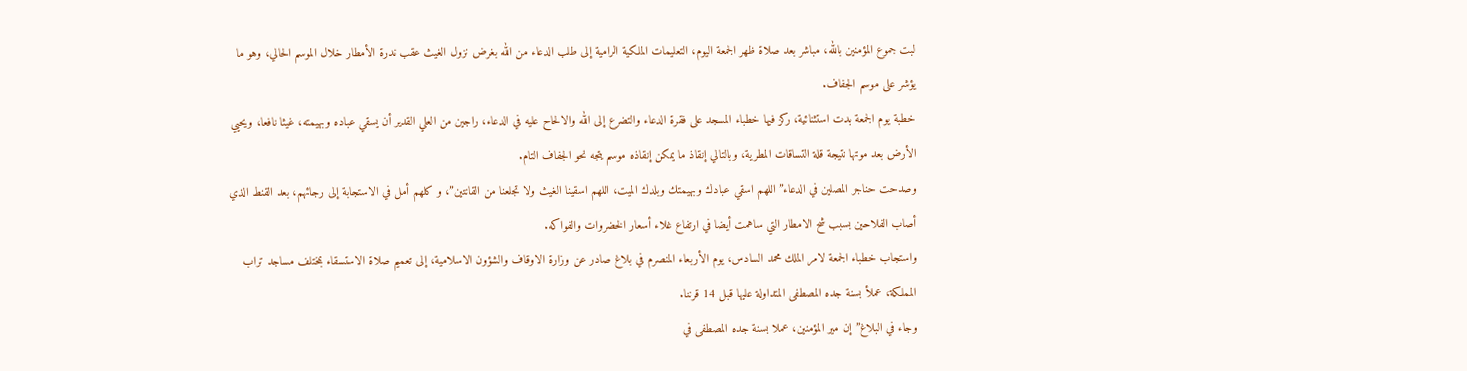لبت جموع المؤمنين بالله، مباشر بعد صلاة ظهر الجمعة اليوم، التعليمات الملكية الرامية إلى طلب الدعاء من الله بغرض نزول الغيث عقب ندرة الأمطار خلال الموسم الحالي، وهو ما يؤشر على موسم الجفاف.
خطبة يوم الجمعة بدت استثنائية، ركز فيها خطباء المسجد على فقرة الدعاء والتضرع إلى الله والالحاح عليه في الدعاء، راجين من العلي القدير أن يسقي عباده وبهيمته، غيثا نافعا، ويحيي الأرض بعد موتها نتيجة قلة التساقات المطرية، وبالتالي إنقاذ ما يمكن إنقاذه موسم يتجه نحو الجفاف التام.
وصدحت حناجر المصلين في الدعاء” اللهم اسقي عبادك وبهيمتك وبلدك الميت، اللهم اسقينا الغيث ولا تجلعنا من القانتين”، و كلهم أمل في الاستجابة إلى رجائهم، بعد القنط الذي أصاب الفلاحين بسبب شح الامطار التي ساهمت أيضا في ارتفاع غلاء أسعار الخضروات والفواكه.
واستجاب خطباء الجمعة لامر الملك محمد السادس، يوم الأربعاء المنصرم في بلاغ صادر عن وزارة الاوقاف والشؤون الاسلامية، إلى تعميم صلاة الاستسقاء بمختلف مساجد تراب المملكة، عملأ بسنة جده المصطفى المتداولة عليها قبل 14 قرننا.
وجاء في البلاغ” إن مير المؤمنين، عملا بسنة جده المصطفى في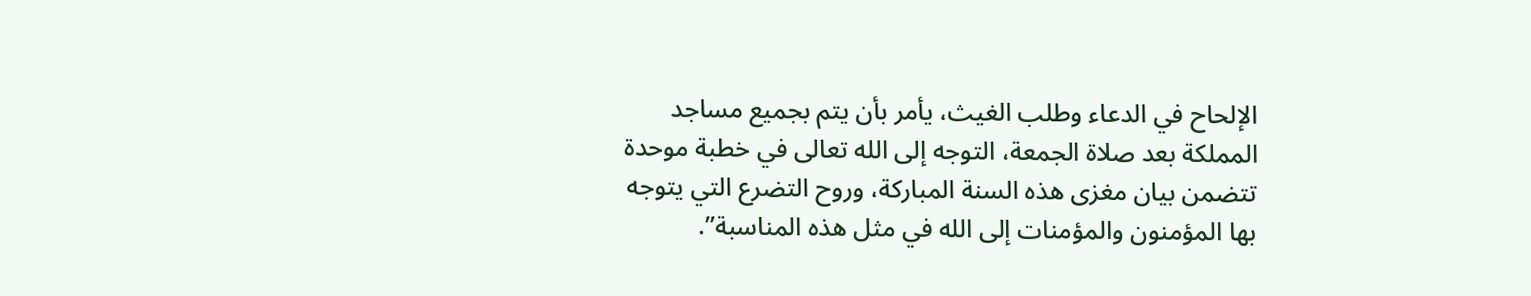الإلحاح في الدعاء وطلب الغيث، يأمر بأن يتم بجميع مساجد المملكة بعد صلاة الجمعة، التوجه إلى الله تعالى في خطبة موحدة تتضمن بيان مغزى هذه السنة المباركة، وروح التضرع التي يتوجه بها المؤمنون والمؤمنات إلى الله في مثل هذه المناسبة”.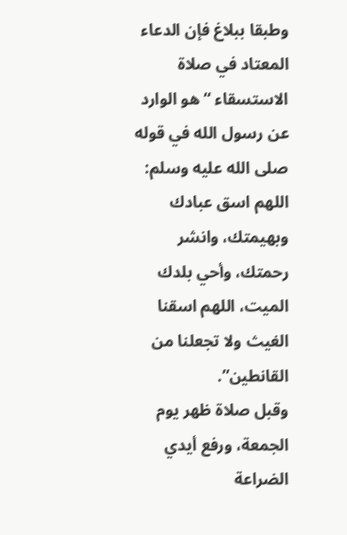وطبقا ببلاغ فإن الدعاء المعتاد في صلاة الاستسقاء “هو الوارد عن رسول الله في قوله صلى الله عليه وسلم: اللهم اسق عبادك وبهيمتك، وانشر رحمتك، وأحي بلدك الميت، اللهم اسقنا الغيث ولا تجعلنا من القانطين”.
وقبل صلاة ظهر يوم الجمعة، ورفع أيدي الضراعة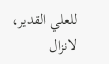للعلي القدير، لانزال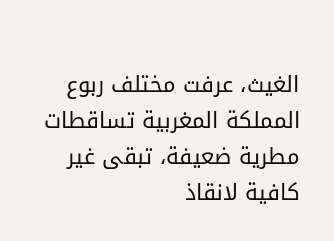الغيث، عرفت مختلف ربوع المملكة المغربية تساقطات مطرية ضعيفة، تبقى غير كافية لانقاذ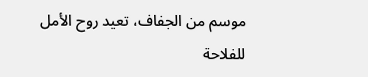موسم من الجفاف، تعيد روح الأمل للفلاحة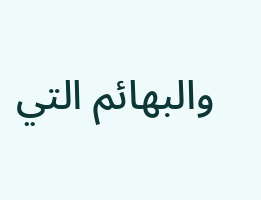والبهائم التي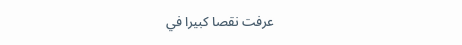عرفت نقصا كبيرا في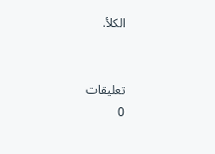الكلأ.


تعليقات
0